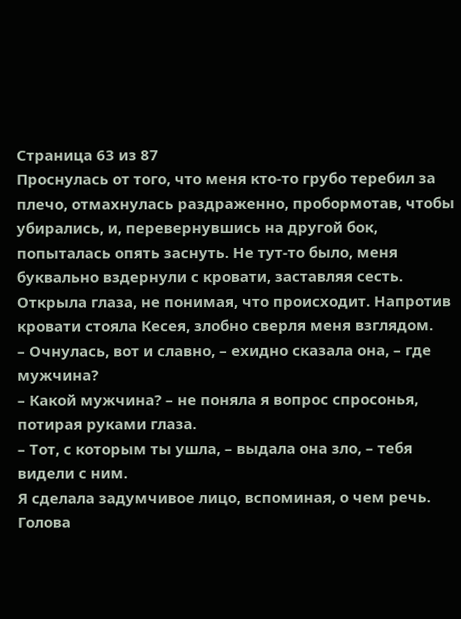Страница 63 из 87
Проснулась от того, что меня кто-то грубо теребил за плечо, отмахнулась раздраженно, пробормотав, чтобы убирались, и, перевернувшись на другой бок, попыталась опять заснуть. Не тут-то было, меня буквально вздернули с кровати, заставляя сесть. Открыла глаза, не понимая, что происходит. Напротив кровати стояла Кесея, злобно сверля меня взглядом.
– Очнулась, вот и славно, – ехидно сказала она, – где мужчина?
– Какой мужчина? – не поняла я вопрос спросонья, потирая руками глаза.
– Тот, с которым ты ушла, – выдала она зло, – тебя видели с ним.
Я сделала задумчивое лицо, вспоминая, о чем речь. Голова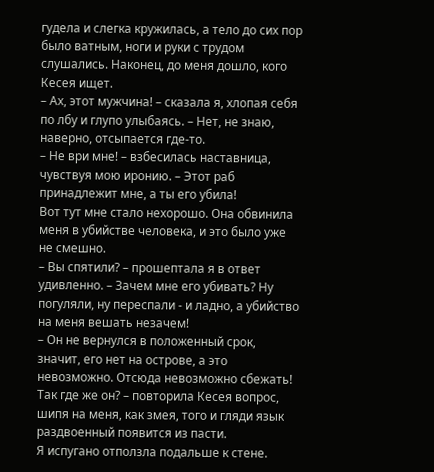гудела и слегка кружилась, а тело до сих пор было ватным, ноги и руки с трудом слушались. Наконец, до меня дошло, кого Кесея ищет.
– Ах, этот мужчина! – сказала я, хлопая себя по лбу и глупо улыбаясь. – Нет, не знаю, наверно, отсыпается где-то.
– Не ври мне! – взбесилась наставница, чувствуя мою иронию. – Этот раб принадлежит мне, а ты его убила!
Вот тут мне стало нехорошо. Она обвинила меня в убийстве человека, и это было уже не смешно.
– Вы спятили? – прошептала я в ответ удивленно. – Зачем мне его убивать? Ну погуляли, ну переспали - и ладно, а убийство на меня вешать незачем!
– Он не вернулся в положенный срок, значит, его нет на острове, а это невозможно. Отсюда невозможно сбежать! Так где же он? – повторила Кесея вопрос, шипя на меня, как змея, того и гляди язык раздвоенный появится из пасти.
Я испугано отползла подальше к стене.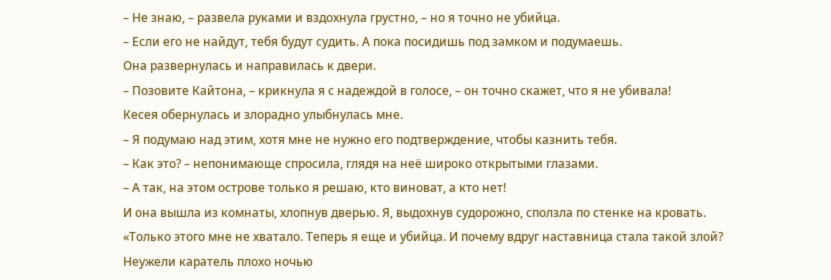– Не знаю, – развела руками и вздохнула грустно, – но я точно не убийца.
– Если его не найдут, тебя будут судить. А пока посидишь под замком и подумаешь.
Она развернулась и направилась к двери.
– Позовите Кайтона, – крикнула я с надеждой в голосе, – он точно скажет, что я не убивала!
Кесея обернулась и злорадно улыбнулась мне.
– Я подумаю над этим, хотя мне не нужно его подтверждение, чтобы казнить тебя.
– Как это? – непонимающе спросила, глядя на неё широко открытыми глазами.
– А так, на этом острове только я решаю, кто виноват, а кто нет!
И она вышла из комнаты, хлопнув дверью. Я, выдохнув судорожно, сползла по стенке на кровать.
«Только этого мне не хватало. Теперь я еще и убийца. И почему вдруг наставница стала такой злой? Неужели каратель плохо ночью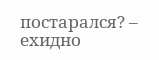постарался? – ехидно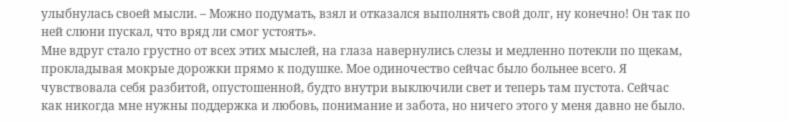улыбнулась своей мысли. – Можно подумать, взял и отказался выполнять свой долг, ну конечно! Он так по ней слюни пускал, что вряд ли смог устоять».
Мне вдруг стало грустно от всех этих мыслей, на глаза навернулись слезы и медленно потекли по щекам, прокладывая мокрые дорожки прямо к подушке. Мое одиночество сейчас было больнее всего. Я чувствовала себя разбитой, опустошенной, будто внутри выключили свет и теперь там пустота. Сейчас как никогда мне нужны поддержка и любовь, понимание и забота, но ничего этого у меня давно не было.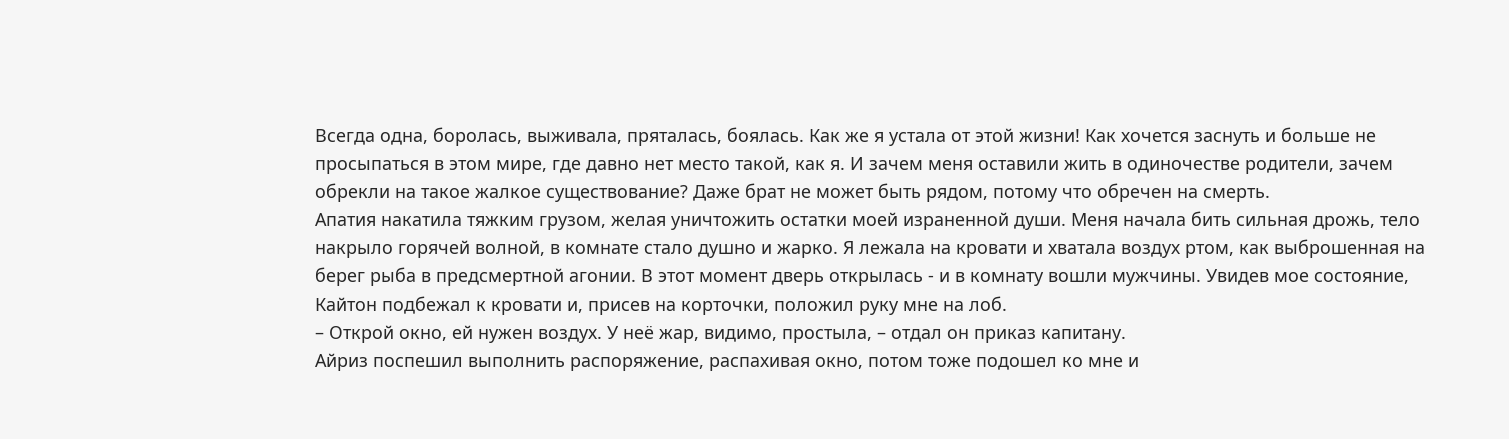Всегда одна, боролась, выживала, пряталась, боялась. Как же я устала от этой жизни! Как хочется заснуть и больше не просыпаться в этом мире, где давно нет место такой, как я. И зачем меня оставили жить в одиночестве родители, зачем обрекли на такое жалкое существование? Даже брат не может быть рядом, потому что обречен на смерть.
Апатия накатила тяжким грузом, желая уничтожить остатки моей израненной души. Меня начала бить сильная дрожь, тело накрыло горячей волной, в комнате стало душно и жарко. Я лежала на кровати и хватала воздух ртом, как выброшенная на берег рыба в предсмертной агонии. В этот момент дверь открылась - и в комнату вошли мужчины. Увидев мое состояние, Кайтон подбежал к кровати и, присев на корточки, положил руку мне на лоб.
– Открой окно, ей нужен воздух. У неё жар, видимо, простыла, – отдал он приказ капитану.
Айриз поспешил выполнить распоряжение, распахивая окно, потом тоже подошел ко мне и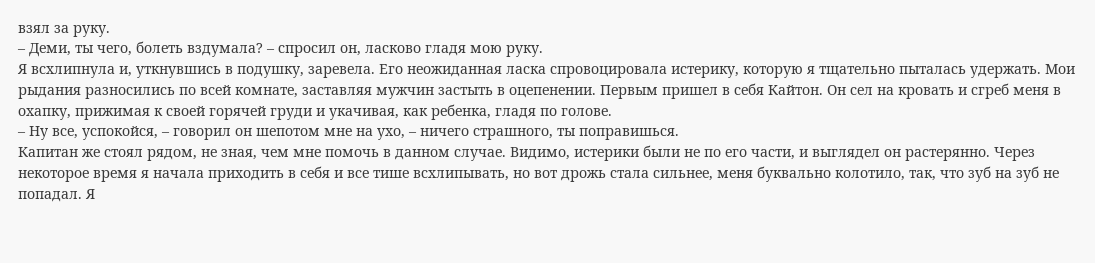взял за руку.
– Деми, ты чего, болеть вздумала? – спросил он, ласково гладя мою руку.
Я всхлипнула и, уткнувшись в подушку, заревела. Его неожиданная ласка спровоцировала истерику, которую я тщательно пыталась удержать. Мои рыдания разносились по всей комнате, заставляя мужчин застыть в оцепенении. Первым пришел в себя Кайтон. Он сел на кровать и сгреб меня в охапку, прижимая к своей горячей груди и укачивая, как ребенка, гладя по голове.
– Ну все, успокойся, – говорил он шепотом мне на ухо, – ничего страшного, ты поправишься.
Капитан же стоял рядом, не зная, чем мне помочь в данном случае. Видимо, истерики были не по его части, и выглядел он растерянно. Через некоторое время я начала приходить в себя и все тише всхлипывать, но вот дрожь стала сильнее, меня буквально колотило, так, что зуб на зуб не попадал. Я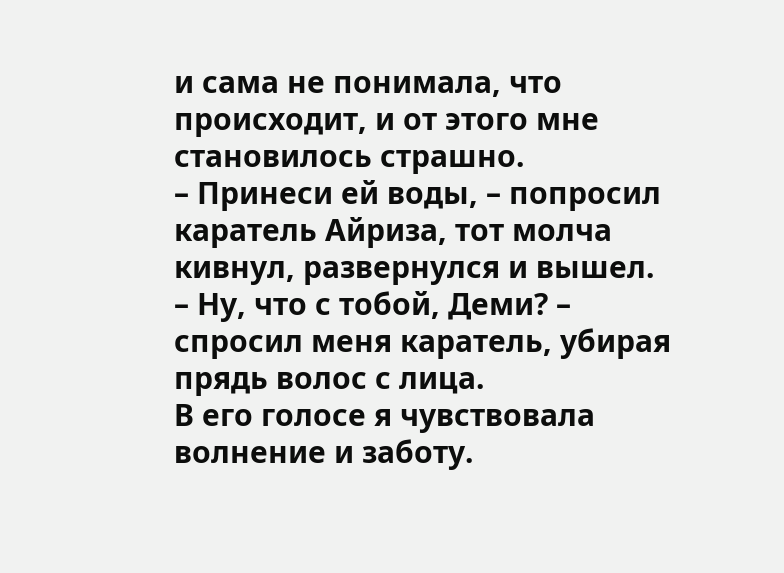и сама не понимала, что происходит, и от этого мне становилось страшно.
– Принеси ей воды, – попросил каратель Айриза, тот молча кивнул, развернулся и вышел.
– Ну, что с тобой, Деми? – спросил меня каратель, убирая прядь волос с лица.
В его голосе я чувствовала волнение и заботу.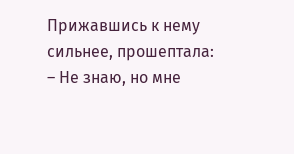Прижавшись к нему сильнее, прошептала:
– Не знаю, но мне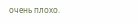очень плохо.